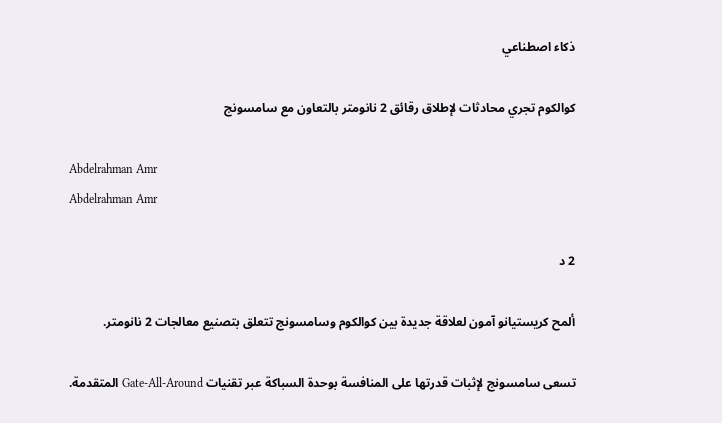ذكاء اصطناعي

كوالكوم تجري محادثات لإطلاق رقائق 2 نانومتر بالتعاون مع سامسونج

Abdelrahman Amr
Abdelrahman Amr

2 د

ألمح كريستيانو آمون لعلاقة جديدة بين كوالكوم وسامسونج تتعلق بتصنيع معالجات 2 نانومتر.

تسعى سامسونج لإثبات قدرتها على المنافسة بوحدة السباكة عبر تقنيات Gate-All-Around المتقدمة.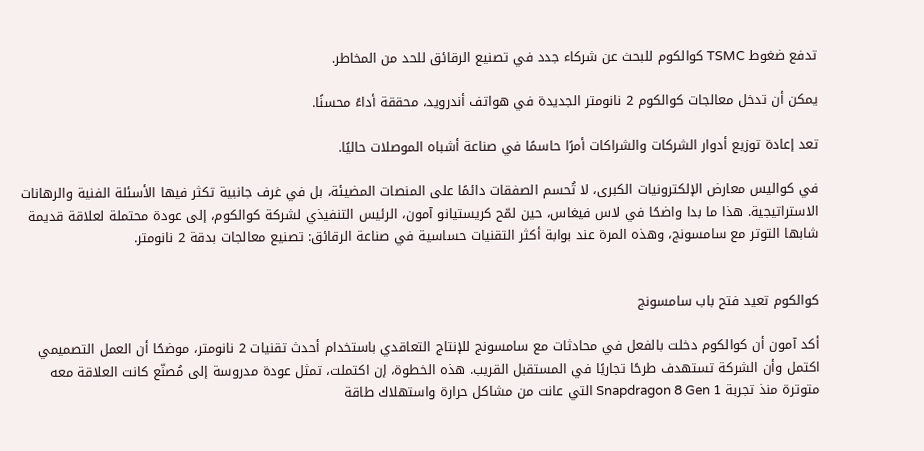تدفع ضغوط TSMC كوالكوم للبحث عن شركاء جدد في تصنيع الرقائق للحد من المخاطر.

يمكن أن تدخل معالجات كوالكوم 2 نانومتر الجديدة في هواتف أندرويد، محققة أداءً محسنًا.

تعد إعادة توزيع أدوار الشركات والشراكات أمرًا حاسمًا في صناعة أشباه الموصلات حاليًا.

في كواليس معارض الإلكترونيات الكبرى، لا تُحسم الصفقات دائمًا على المنصات المضيئة، بل في غرف جانبية تكثر فيها الأسئلة الفنية والرهانات الاستراتيجية. هذا ما بدا واضحًا في لاس فيغاس، حين لمّح كريستيانو آمون، الرئيس التنفيذي لشركة كوالكوم، إلى عودة محتملة لعلاقة قديمة شابها التوتر مع سامسونج، وهذه المرة عند بوابة أكثر التقنيات حساسية في صناعة الرقائق: تصنيع معالجات بدقة 2 نانومتر.


كوالكوم تعيد فتح باب سامسونج

أكد آمون أن كوالكوم دخلت بالفعل في محادثات مع سامسونج للإنتاج التعاقدي باستخدام أحدث تقنيات 2 نانومتر، موضحًا أن العمل التصميمي اكتمل وأن الشركة تستهدف طرحًا تجاريًا في المستقبل القريب. هذه الخطوة، إن اكتملت، تمثل عودة مدروسة إلى مُصنّع كانت العلاقة معه متوترة منذ تجربة Snapdragon 8 Gen 1 التي عانت من مشاكل حرارة واستهلاك طاقة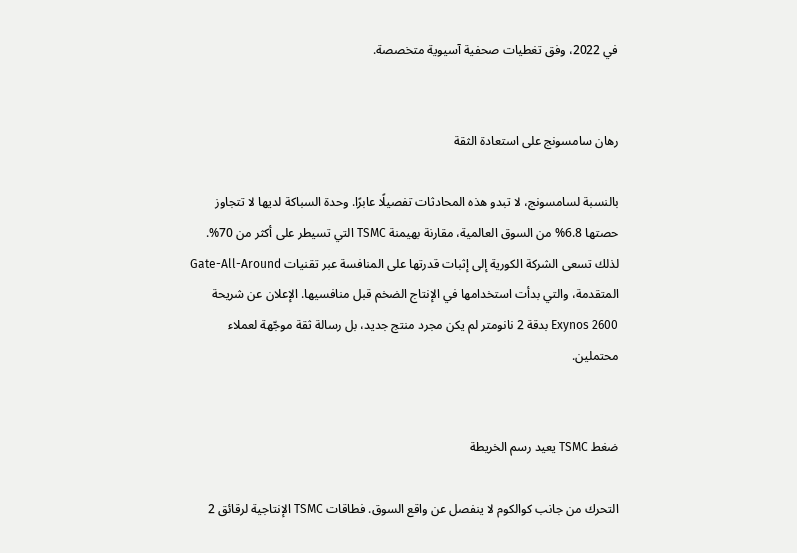في 2022، وفق تغطيات صحفية آسيوية متخصصة.


رهان سامسونج على استعادة الثقة

بالنسبة لسامسونج، لا تبدو هذه المحادثات تفصيلًا عابرًا. وحدة السباكة لديها لا تتجاوز حصتها 6.8% من السوق العالمية، مقارنة بهيمنة TSMC التي تسيطر على أكثر من 70%. لذلك تسعى الشركة الكورية إلى إثبات قدرتها على المنافسة عبر تقنيات Gate-All-Around المتقدمة، والتي بدأت استخدامها في الإنتاج الضخم قبل منافسيها. الإعلان عن شريحة Exynos 2600 بدقة 2 نانومتر لم يكن مجرد منتج جديد، بل رسالة ثقة موجّهة لعملاء محتملين.


ضغط TSMC يعيد رسم الخريطة

التحرك من جانب كوالكوم لا ينفصل عن واقع السوق. فطاقات TSMC الإنتاجية لرقائق 2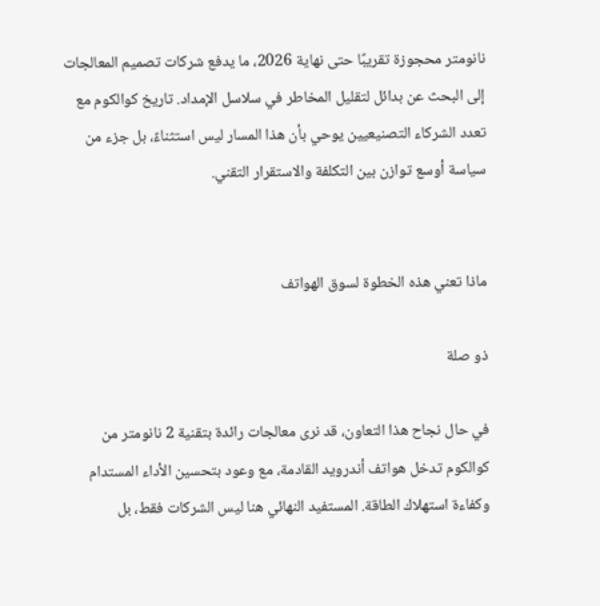نانومتر محجوزة تقريبًا حتى نهاية 2026، ما يدفع شركات تصميم المعالجات إلى البحث عن بدائل لتقليل المخاطر في سلاسل الإمداد. تاريخ كوالكوم مع تعدد الشركاء التصنيعيين يوحي بأن هذا المسار ليس استثناءً، بل جزء من سياسة أوسع توازن بين التكلفة والاستقرار التقني.


ماذا تعني هذه الخطوة لسوق الهواتف

ذو صلة

في حال نجاح هذا التعاون، قد نرى معالجات رائدة بتقنية 2 نانومتر من كوالكوم تدخل هواتف أندرويد القادمة، مع وعود بتحسين الأداء المستدام وكفاءة استهلاك الطاقة. المستفيد النهائي هنا ليس الشركات فقط، بل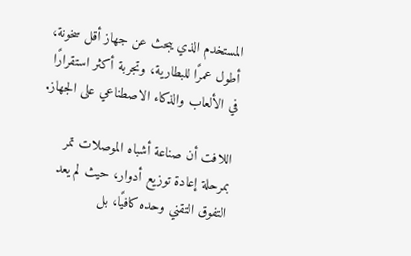المستخدم الذي يبحث عن جهاز أقل سخونة، أطول عمرًا للبطارية، وتجربة أكثر استقرارًا في الألعاب والذكاء الاصطناعي على الجهاز.

اللافت أن صناعة أشباه الموصلات تمر بمرحلة إعادة توزيع أدوار، حيث لم يعد التفوق التقني وحده كافيًا، بل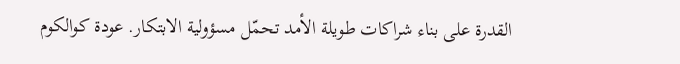القدرة على بناء شراكات طويلة الأمد تحمّل مسؤولية الابتكار. عودة كوالكوم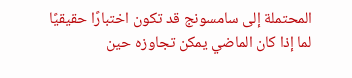المحتملة إلى سامسونج قد تكون اختبارًا حقيقيًا لما إذا كان الماضي يمكن تجاوزه حين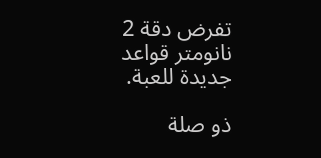تفرض دقة 2 نانومتر قواعد جديدة للعبة.

ذو صلة